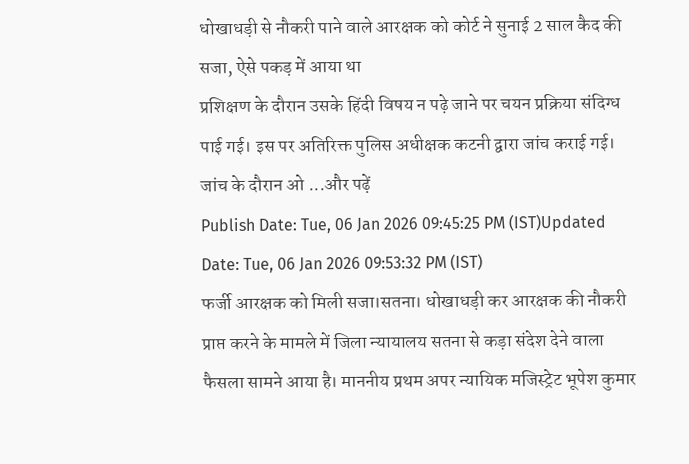धोखाधड़ी से नौकरी पाने वाले आरक्षक को कोर्ट ने सुनाई 2 साल कैद की सजा, ऐसे पकड़ में आया था
प्रशिक्षण के दौरान उसके हिंदी विषय न पढ़े जाने पर चयन प्रक्रिया संदिग्ध पाई गई। इस पर अतिरिक्त पुलिस अधीक्षक कटनी द्वारा जांच कराई गई। जांच के दौरान ओ ...और पढ़ें
Publish Date: Tue, 06 Jan 2026 09:45:25 PM (IST)Updated Date: Tue, 06 Jan 2026 09:53:32 PM (IST)
फर्जी आरक्षक को मिली सजा।सतना। धोखाधड़ी कर आरक्षक की नौकरी प्राप्त करने के मामले में जिला न्यायालय सतना से कड़ा संदेश देने वाला फैसला सामने आया है। माननीय प्रथम अपर न्यायिक मजिस्ट्रेट भूपेश कुमार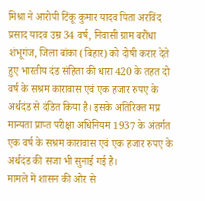मिश्रा ने आरोपी टिंकू कुमार यादव पिता अरविंद प्रसाद यादव उम्र 34 वर्ष, निवासी ग्राम बरौंधा शंभूगंज, जिला बांका (बिहार) को दोषी करार देते हुए भारतीय दंड संहिता की धारा 420 के तहत दो वर्ष के सश्रम कारावास एवं एक हजार रुपए के अर्थदंड से दंडित किया है। इसके अतिरिक्त मप्र मान्यता प्राप्त परीक्षा अधिनियम 1937 के अंतर्गत एक वर्ष के सश्रम कारावास एवं एक हजार रुपए के अर्थदंड की सजा भी सुनाई गई है।
मामले में शासन की ओर से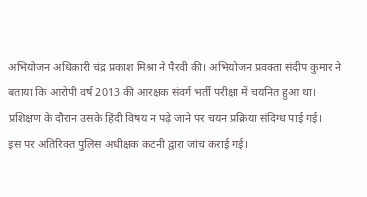अभियोजन अधिकारी चंद्र प्रकाश मिश्रा ने पैरवी की। अभियोजन प्रवक्ता संदीप कुमार ने बताया कि आरोपी वर्ष 2013 की आरक्षक संवर्ग भर्ती परीक्षा में चयनित हुआ था। प्रशिक्षण के दौरान उसके हिंदी विषय न पढ़े जाने पर चयन प्रक्रिया संदिग्ध पाई गई।
इस पर अतिरिक्त पुलिस अधीक्षक कटनी द्वारा जांच कराई गई।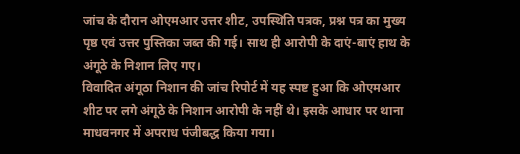जांच के दौरान ओएमआर उत्तर शीट, उपस्थिति पत्रक, प्रश्न पत्र का मुख्य पृष्ठ एवं उत्तर पुस्तिका जब्त की गई। साथ ही आरोपी के दाएं-बाएं हाथ के अंगूठे के निशान लिए गए।
विवादित अंगूठा निशान की जांच रिपोर्ट में यह स्पष्ट हुआ कि ओएमआर शीट पर लगे अंगूठे के निशान आरोपी के नहीं थे। इसके आधार पर थाना माधवनगर में अपराध पंजीबद्ध किया गया।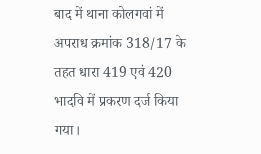बाद में थाना कोलगवां में अपराध क्रमांक 318/17 के तहत धारा 419 एवं 420 भादवि में प्रकरण दर्ज किया गया।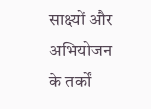साक्ष्यों और अभियोजन के तर्कों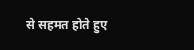से सहमत होते हुए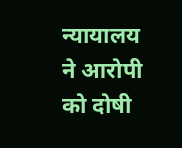न्यायालय ने आरोपी को दोषी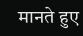मानते हुए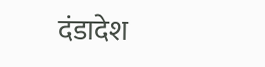दंडादेश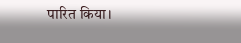पारित किया।